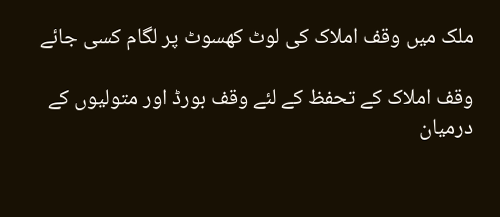ملک میں وقف املاک کی لوٹ کھسوٹ پر لگام کسی جائے

وقف املاک کے تحفظ کے لئے وقف بورڈ اور متولیوں کے درمیان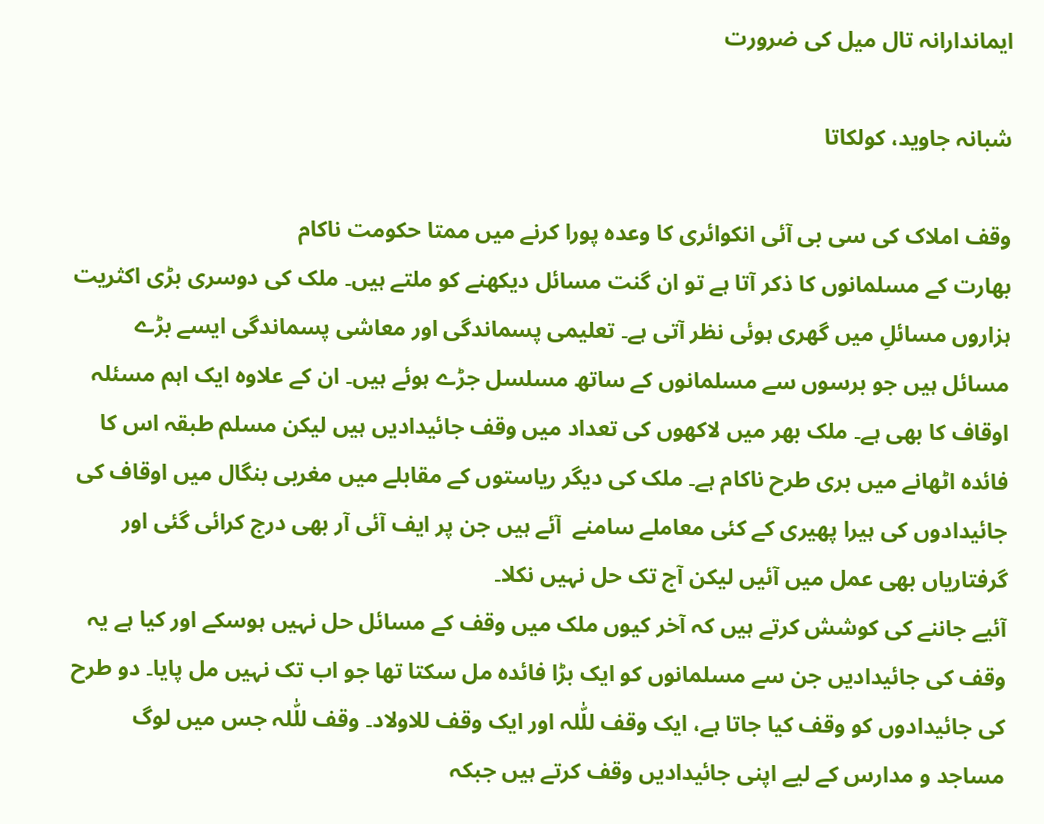ایماندارانہ تال میل کی ضرورت

شبانہ جاوید، کولکاتا

وقف املاک کی سی بی آئی انکوائری کا وعدہ پورا کرنے میں ممتا حکومت ناکام
بھارت کے مسلمانوں کا ذکر آتا ہے تو ان گنت مسائل دیکھنے کو ملتے ہیں۔ ملک کی دوسری بڑی اکثریت ہزاروں مسائلِ میں گھری ہوئی نظر آتی ہے۔ تعلیمی پسماندگی اور معاشی پسماندگی ایسے بڑے مسائل ہیں جو برسوں سے مسلمانوں کے ساتھ مسلسل جڑے ہوئے ہیں۔ ان کے علاوہ ایک اہم مسئلہ اوقاف کا بھی ہے۔ ملک بھر میں لاکھوں کی تعداد میں وقف جائیدادیں ہیں لیکن مسلم طبقہ اس کا فائدہ اٹھانے میں بری طرح ناکام ہے۔ ملک کی دیگر ریاستوں کے مقابلے میں مغربی بنگال میں اوقاف کی جائیدادوں کی ہیرا پھیری کے کئی معاملے سامنے  آئے ہیں جن پر ایف آئی آر بھی درج کرائی گئی اور گرفتاریاں بھی عمل میں آئیں لیکن آج تک حل نہیں نکلا۔
آئیے جاننے کی کوشش کرتے ہیں کہ آخر کیوں ملک میں وقف کے مسائل حل نہیں ہوسکے اور کیا ہے یہ وقف کی جائیدادیں جن سے مسلمانوں کو ایک بڑا فائدہ مل سکتا تھا جو اب تک نہیں مل پایا۔ دو طرح کی جائیدادوں کو وقف کیا جاتا ہے، ایک وقف للّٰلہ اور ایک وقف للاولاد۔ وقف للّٰلہ جس میں لوگ مساجد و مدارس کے لیے اپنی جائیدادیں وقف کرتے ہیں جبکہ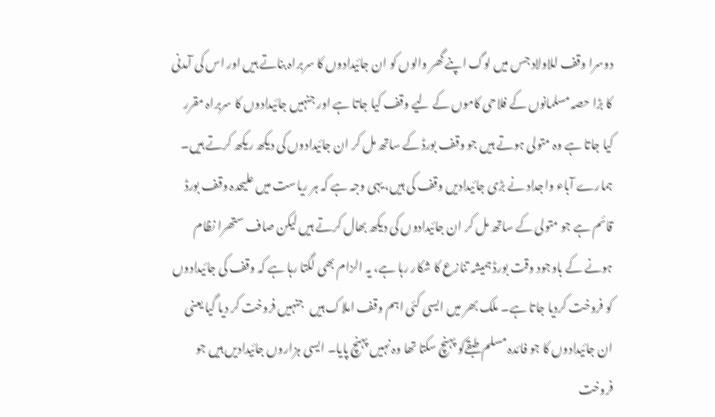دوسرا وقف للاولاد جس میں لوگ اپنے گھر والوں کو ان جائیدادوں کا سربراہ بناتے ہیں اور اس کی آمدنی کا بڑا حصہ مسلمانوں کے فلاحی کاموں کے لیے وقف کیا جاتا ہے اور جنہیں جائیدادوں کا سربراہ مقرر کیا جاتا ہے وہ متولی ہوتے ہیں جو وقف بورڈ کے ساتھ مل کر ان جائیدادوں کی دیکھ ریکھ کرتے ہیں۔ ہمارے آباء واجداد نے بڑی جائیدادیں وقف کی ہیں، یہی وجہ ہے کہ ہر ریاست میں علیحدہ وقف بورڈ قائم ہے جو متولی کے ساتھ مل کر ان جائیدادوں کی دیکھ بھال کرتے ہیں لیکن صاف ستھرا نظام ہونے کے باوجود وقت بورڈ ہمیشہ تنازع کا شکار رہا ہے، یہ الزام بھی لگتا رہا ہے کہ وقف کی جائیدادوں کو فروخت کردیا جاتا ہے۔ ملک بھر میں ایسی کئی اہم وقف املاک ہیں   جنہیں فروخت کر دیا گیا یعنی ان جائیدادوں کا جو فائدہ مسلم طبقےکو پہنچ سکتا تھا وہ نہیں پہنچ پایا۔ ایسی ہزاروں جائیدادیں ہیں جو فروخت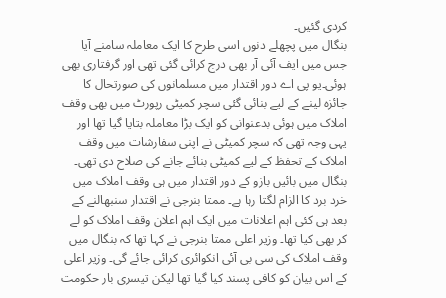کردی گئیں۔
بنگال میں پچھلے دنوں اسی طرح کا ایک معاملہ سامنے آیا جس میں ایف آئی آر بھی درج کرائی گئی تھی اور گرفتاری بھی ہوئی۔یو پی اے دور اقتدار میں مسلمانوں کی صورتحال کا جائزہ لینے کے لیے بنائی گئی سچر کمیٹی رپورٹ میں بھی وقف املاک میں ہوئی بدعنوانی کو ایک بڑا معاملہ بتایا گیا تھا اور یہی وجہ تھی کہ سچر کمیٹی نے اپنی سفارشات میں وقف املاک کے تحفظ کے لیے کمیٹی بنائے جانے کی صلاح دی تھی۔ بنگال میں بائیں بازو کے دور اقتدار میں ہی وقف املاک میں خرد برد کا الزام لگتا رہا ہے۔ ممتا بنرجی نے اقتدار سنبھالنے کے بعد ہی کئی اہم اعلانات میں ایک اہم اعلان وقف املاک کو لے کر بھی کیا تھا۔ وزیر اعلی ممتا بنرجی نے کہا تھا کہ بنگال میں وقف املاک کی سی بی آئی انکوائری کرائی جائے گی۔ وزیر اعلی کے اس بیان کو کافی پسند کیا گیا تھا لیکن تیسری بار حکومت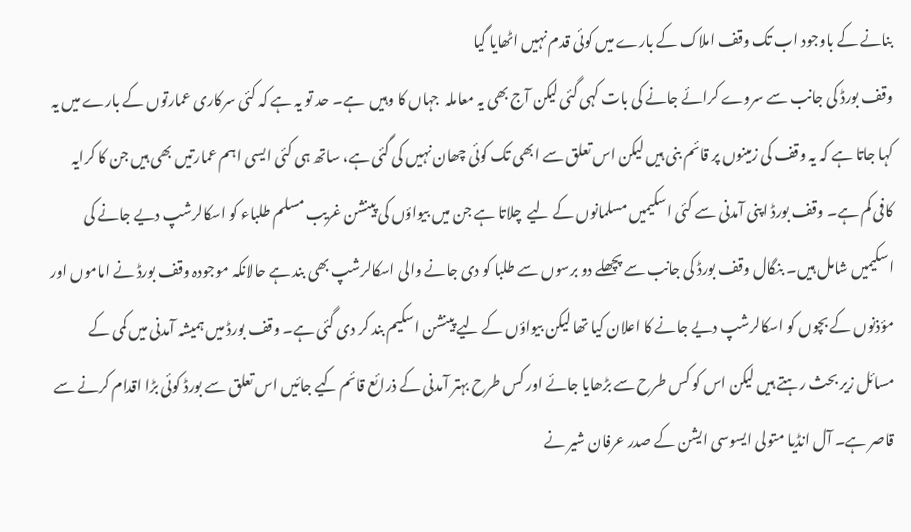بنانے کے باوجود اب تک وقف املاک کے بارے میں کوئی قدم نہیں اٹھایا گیا
وقف بورڈ کی جانب سے سروے کرائے جانے کی بات کہی گئی لیکن آج بھی یہ معاملہ  جہاں کا وہیں  ہے۔ حد تو یہ ہے کہ کئی سرکاری عمارتوں کے بارے میں یہ کہا جاتا ہے کہ یہ وقف کی زمینوں پر قائم بنی ہیں لیکن اس تعلق سے ابھی تک کوئی چھان نہیں کی گئی ہے، ساتھ ہی کئی ایسی اہم عمارتیں بھی ہیں جن کا کرایہ کافی کم ہے۔ وقف بورڈ اپنی آمدنی سے کئی اسکیمیں مسلمانوں کے لیے  چلاتا ہے جن میں بیواؤں کی پینشن غریب مسلم طلباء کو اسکالرشپ دیے جانے کی اسکیمیں شامل ہیں۔ بنگال وقف بورڈ کی جانب سے پچھلے دو برسوں سے طلبا کو دی جانے والی اسکالرشپ بھی بند ہے حالانکہ موجودہ وقف بورڈ نے اماموں اور مؤذنوں کے بچوں کو اسکالرشپ دیے جانے کا اعلان کیا تھا لیکن بیواؤں کے لیے پینشن اسکیم بند کر دی گئی ہے۔ وقف بورڈ میں ہمیشہ آمدنی میں کمی کے مسائل زیر بحث رہتے ہیں لیکن اس کو کس طرح سے بڑھایا جائے اور کس طرح بہتر آمدنی کے ذرائع قائم کیے جائیں اس تعلق سے بورڈ کوئی بڑا اقدام کرنے سے قاصر ہے۔ آل انڈیا متولی ایسوسی ایشن کے صدر عرفان شیر نے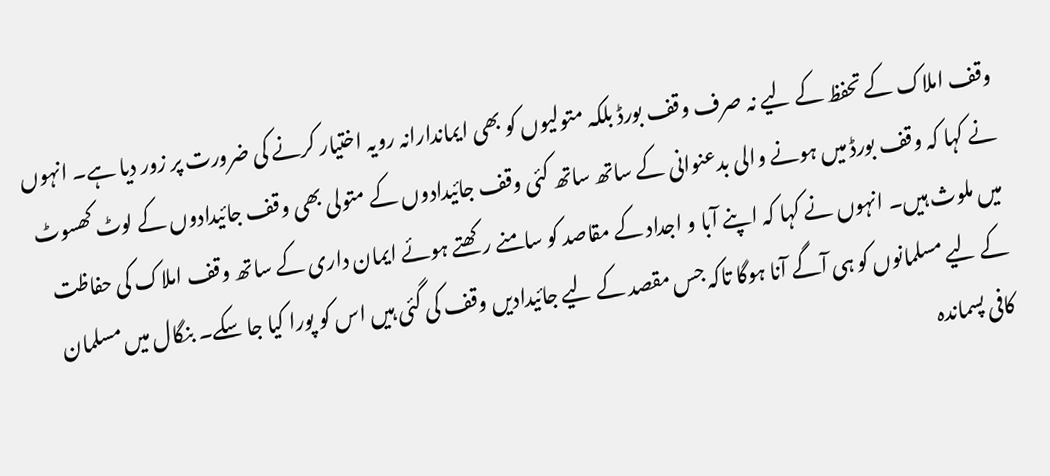وقف املاک کے تحفظ کے لیے نہ صرف وقف بورڈ بلکہ متولیوں کو بھی ایماندارانہ رویہ اختیار کرنے کی ضرورت پر زور دیا ہے۔ انہوں نے کہا کہ وقف بورڈ میں ہونے والی بدعنوانی کے ساتھ ساتھ کئی وقف جائیدادوں کے متولی بھی وقف جائیدادوں کے لوٹ کھسوٹ میں ملوث ہیں۔ انہوں نے کہا کہ اپنے آبا و اجداد کے مقاصد کو سامنے رکھتے ہوئے ایمان داری کے ساتھ وقف املاک کی حفاظت کے لیے مسلمانوں کو ہی آگے آنا ہوگا تاکہ جس مقصد کے لیے جائیدادیں وقف کی گئی ہیں اس کو پورا کیا جا سکے۔ بنگال میں مسلمان کافی پسماندہ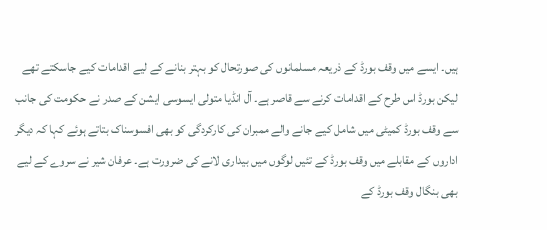ہیں۔ ایسے میں وقف بورڈ کے ذریعہ مسلمانوں کی صورتحال کو بہتر بنانے کے لیے اقدامات کیے جاسکتے تھے لیکن بورڈ اس طرح کے اقدامات کرنے سے قاصر ہے۔ آل انڈیا متولی ایسوسی ایشن کے صدر نے حکومت کی جانب سے وقف بورڈ کمیٹی میں شامل کیے جانے والے ممبران کی کارکردگی کو بھی افسوسناک بتاتے ہوئے کہا کہ دیگر اداروں کے مقابلے میں وقف بورڈ کے تئیں لوگوں میں بیداری لانے کی ضرورت ہے۔ عرفان شیر نے سروے کے لیے بھی بنگال وقف بورڈ کے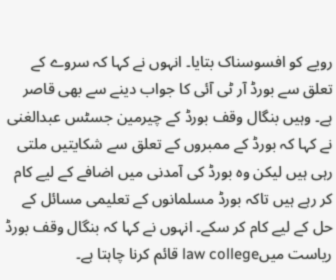رویے کو افسوسناک بتایا۔ انہوں نے کہا کہ سروے کے تعلق سے بورڈ آر ٹی آئی کا جواب دینے سے بھی قاصر ہے۔ وہیں بنگال وقف بورڈ کے چیرمین جسٹس عبدالغنی نے کہا کہ بورڈ کے ممبروں کے تعلق سے شکایتیں ملتی رہی ہیں لیکن وہ بورڈ کی آمدنی میں اضافے کے لیے کام کر رہے ہیں تاکہ بورڈ مسلمانوں کے تعلیمی مسائل کے حل کے لیے کام کر سکے۔ انہوں نے کہا کہ بنگال وقف بورڈ ریاست میںlaw college قائم کرنا چاہتا ہے۔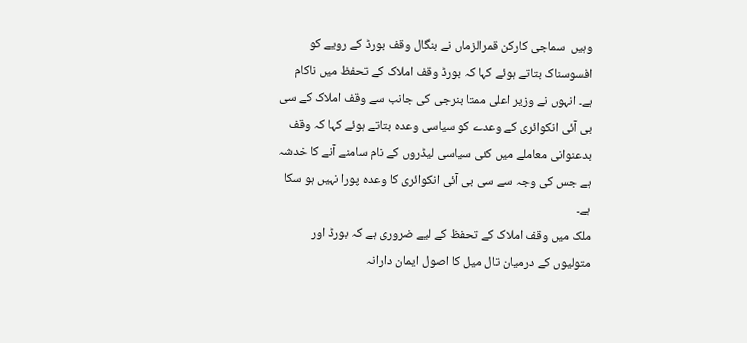وہیں  سماجی کارکن قمرالزماں نے بنگال وقف بورڈ کے رویے کو افسوسناک بتاتے ہوئے کہا کہ بورڈ وقف املاک کے تحفظ میں ناکام ہے۔ انہوں نے وزیر اعلی ممتا بنرجی کی جانب سے وقف املاک کے سی بی آئی انکوائری کے وعدے کو سیاسی وعدہ بتاتے ہوئے کہا کہ وقف بدعنوانی معاملے میں کئی سیاسی لیڈروں کے نام سامنے آنے کا خدشہ ہے جس کی وجہ سے سی بی آئی انکوائری کا وعدہ پورا نہیں ہو سکا ہے۔
ملک میں وقف املاک کے تحفظ کے لیے ضروری ہے کہ بورڈ اور متولیوں کے درمیان تال میل کا اصول ایمان دارانہ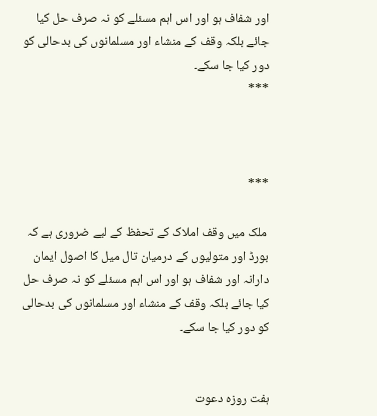اور شفاف ہو اور اس اہم مسئلے کو نہ صرف حل کیا جائے بلکہ وقف کے منشاء اور مسلمانوں کی بدحالی کو دور کیا جا سکے۔
***



***

 ملک میں وقف املاک کے تحفظ کے لیے ضروری ہے کہ بورڈ اور متولیوں کے درمیان تال میل کا اصول ایمان دارانہ اور شفاف ہو اور اس اہم مسئلے کو نہ صرف حل کیا جائے بلکہ وقف کے منشاء اور مسلمانوں کی بدحالی کو دور کیا جا سکے۔


ہفت روزہ دعوت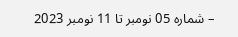– شمارہ 05 نومبر تا 11 نومبر 2023